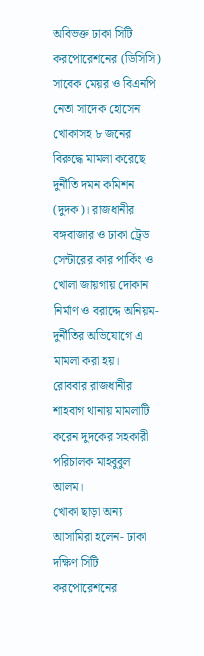অবিভক্ত ঢাকা সিটি করপোরেশনের (ডিসিসি) সাবেক মেয়র ও বিএনপি নেতা সাদেক হোসেন খোকাসহ ৮ জনের বিরুদ্ধে মামলা করেছে দুর্নীতি দমন কমিশন (দুদক)। রাজধানীর বঙ্গবাজার ও ঢাকা ট্রেড সেন্টারের কার পার্কিং ও খোলা জায়গায় দোকান নির্মাণ ও বরাদ্দে অনিয়ম-দুর্নীতির অভিযোগে এ মামলা করা হয়।
রোববার রাজধানীর শাহবাগ থানায় মামলাটি করেন দুদকের সহকারী পরিচালক মাহবুবুল আলম।
খোকা ছাড়া অন্য আসামিরা হলেন- ঢাকা দক্ষিণ সিটি করপোরেশনের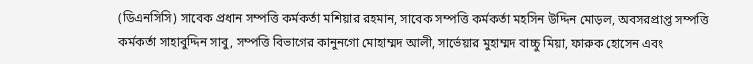(ডিএনসিসি) সাবেক প্রধান সম্পত্তি কর্মকর্তা মশিয়ার রহমান, সাবেক সম্পত্তি কর্মকর্তা মহসিন উদ্দিন মোড়ল, অবসরপ্রাপ্ত সম্পত্তি কর্মকর্তা সাহাবুদ্দিন সাবু, সম্পত্তি বিভাগের কানুনগো মোহাম্মদ আলী, সার্ভেয়ার মুহাম্মদ বাচ্চু মিয়া, ফারুক হোসেন এবং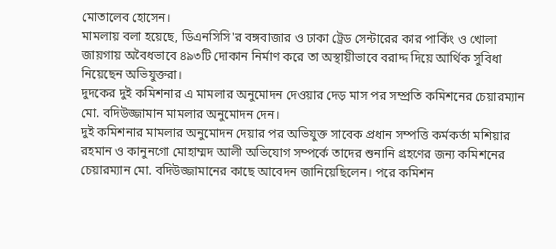মোতালেব হোসেন।
মামলায় বলা হয়েছে, ডিএনসিসি'র বঙ্গবাজার ও ঢাকা ট্রেড সেন্টারের কার পার্কিং ও খোলা জায়গায় অবৈধভাবে ৪৯৩টি দোকান নির্মাণ করে তা অস্থায়ীভাবে বরাদ্দ দিয়ে আর্থিক সুবিধা নিয়েছেন অভিযুক্তরা।
দুদকের দুই কমিশনার এ মামলার অনুমোদন দেওয়ার দেড় মাস পর সম্প্রতি কমিশনের চেয়ারম্যান মো. বদিউজ্জামান মামলার অনুমোদন দেন।
দুই কমিশনার মামলার অনুমোদন দেয়ার পর অভিযুক্ত সাবেক প্রধান সম্পত্তি কর্মকর্তা মশিয়ার রহমান ও কানুনগো মোহাম্মদ আলী অভিযোগ সম্পর্কে তাদের শুনানি গ্রহণের জন্য কমিশনের চেয়ারম্যান মো. বদিউজ্জামানের কাছে আবেদন জানিয়েছিলেন। পরে কমিশন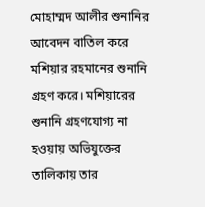মোহাম্মদ আলীর শুনানির আবেদন বাতিল করে মশিয়ার রহমানের শুনানি গ্রহণ করে। মশিয়ারের শুনানি গ্রহণযোগ্য না হওয়ায় অভিযুক্তের তালিকায় তার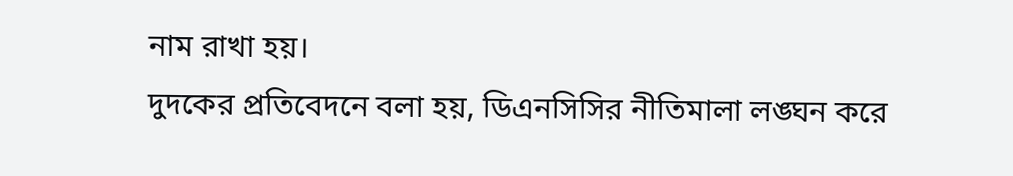নাম রাখা হয়।
দুদকের প্রতিবেদনে বলা হয়, ডিএনসিসির নীতিমালা লঙ্ঘন করে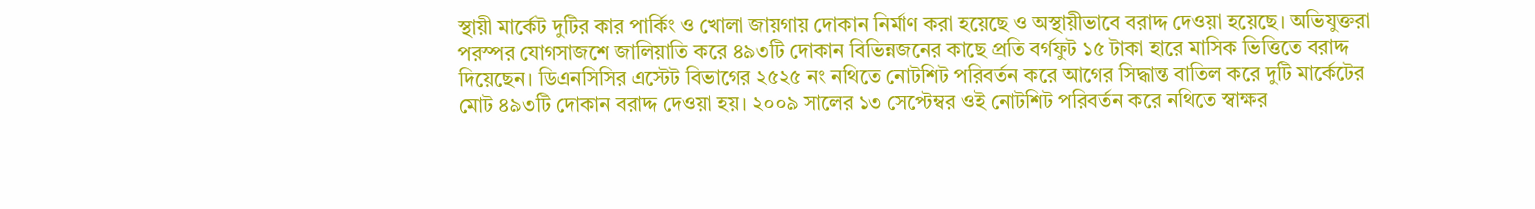স্থায়ী মার্কেট দুটির কার পার্কিং ও খোলা জায়গায় দোকান নির্মাণ করা হয়েছে ও অস্থায়ীভাবে বরাদ্দ দেওয়া হয়েছে। অভিযুক্তরা পরস্পর যোগসাজশে জালিয়াতি করে ৪৯৩টি দোকান বিভিন্নজনের কাছে প্রতি বর্গফুট ১৫ টাকা হারে মাসিক ভিত্তিতে বরাদ্দ দিয়েছেন। ডিএনসিসির এস্টেট বিভাগের ২৫২৫ নং নথিতে নোটশিট পরিবর্তন করে আগের সিদ্ধান্ত বাতিল করে দুটি মার্কেটের মোট ৪৯৩টি দোকান বরাদ্দ দেওয়া হয়। ২০০৯ সালের ১৩ সেপ্টেম্বর ওই নোটশিট পরিবর্তন করে নথিতে স্বাক্ষর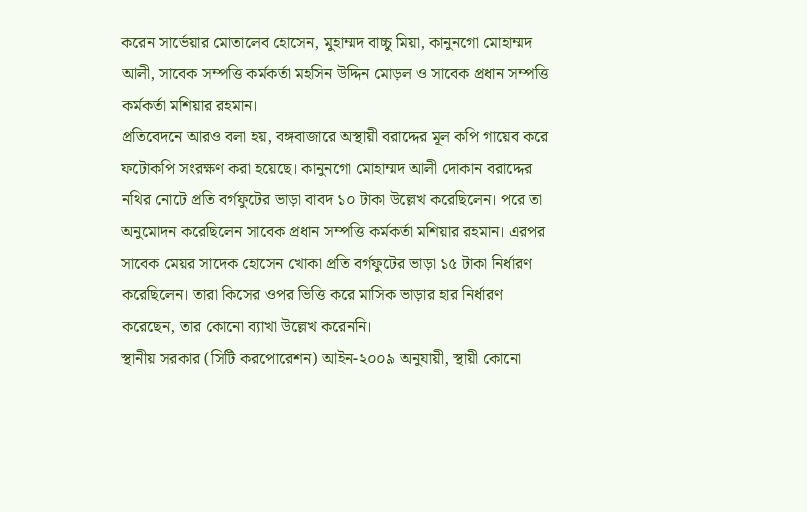করেন সার্ভেয়ার মোতালেব হোসেন, মুহাম্মদ বাচ্চু মিয়া, কানুনগো মোহাম্মদ আলী, সাবেক সম্পত্তি কর্মকর্তা মহসিন উদ্দিন মোড়ল ও সাবেক প্রধান সম্পত্তি কর্মকর্তা মশিয়ার রহমান।
প্রতিবেদনে আরও বলা হয়, বঙ্গবাজারে অস্থায়ী বরাদ্দের মূল কপি গায়েব করে ফটোকপি সংরক্ষণ করা হয়েছে। কানুনগো মোহাম্মদ আলী দোকান বরাদ্দের নথির নোটে প্রতি বর্গফুটের ভাড়া বাবদ ১০ টাকা উল্লেখ করেছিলেন। পরে তা অনুমোদন করেছিলেন সাবেক প্রধান সম্পত্তি কর্মকর্তা মশিয়ার রহমান। এরপর সাবেক মেয়র সাদেক হোসেন খোকা প্রতি বর্গফুটের ভাড়া ১৫ টাকা নির্ধারণ করেছিলেন। তারা কিসের ওপর ভিত্তি করে মাসিক ভাড়ার হার নির্ধারণ করেছেন, তার কোনো ব্যাখা উল্লেখ করেননি।
স্থানীয় সরকার (সিটি করপোরেশন) আইন-২০০৯ অনুযায়ী, স্থায়ী কোনো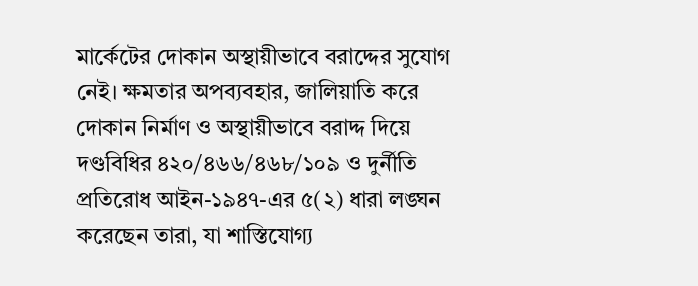মার্কেটের দোকান অস্থায়ীভাবে বরাদ্দের সুযোগ নেই। ক্ষমতার অপব্যবহার, জালিয়াতি করে দোকান নির্মাণ ও অস্থায়ীভাবে বরাদ্দ দিয়ে দণ্ডবিধির ৪২০/৪৬৬/৪৬৮/১০৯ ও দুর্নীতি প্রতিরোধ আইন-১৯৪৭-এর ৫(২) ধারা লঙ্ঘন করেছেন তারা, যা শাস্তিযোগ্য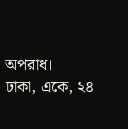অপরাধ।
ঢাকা, একে, ২৪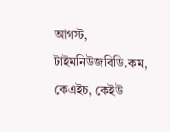আগস্ট, টাইমনিউজবিডি.কম, কেএইচ, কেইউ